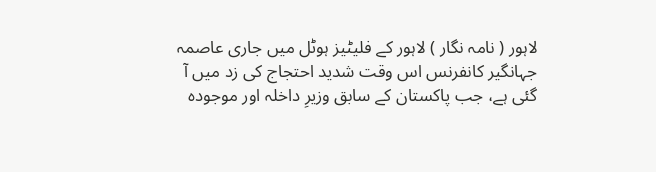لاہور ( نامہ نگار ) لاہور کے فلیٹیز ہوٹل میں جاری عاصمہ جہانگیر کانفرنس اس وقت شدید احتجاج کی زد میں آ گئی ہے، جب پاکستان کے سابق وزیرِ داخلہ اور موجودہ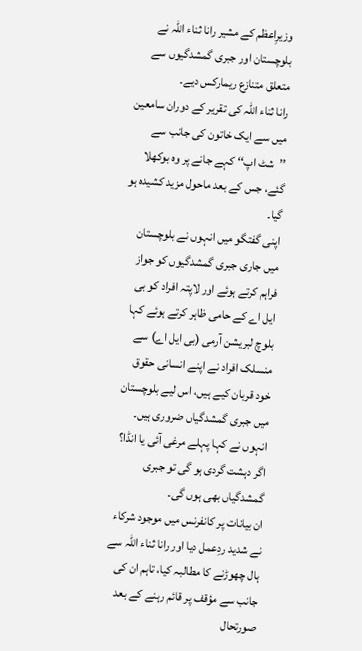وزیرِاعظم کے مشیر رانا ثناء اللہ نے بلوچستان اور جبری گمشدگیوں سے متعلق متنازع ریمارکس دیے۔
رانا ثناء اللہ کی تقریر کے دوران سامعین میں سے ایک خاتون کی جانب سے ’’شٹ اپ‘‘ کہے جانے پر وہ بوکھلا گئے، جس کے بعد ماحول مزید کشیدہ ہو گیا۔
اپنی گفتگو میں انہوں نے بلوچستان میں جاری جبری گمشدگیوں کو جواز فراہم کرتے ہوئے اور لاپتہ افراد کو بی ایل اے کے حامی ظاہر کرتے ہوئے کہا بلوچ لبریشن آرمی (بی ایل اے) سے منسلک افراد نے اپنے انسانی حقوق خود قربان کیے ہیں، اس لیے بلوچستان میں جبری گمشدگیاں ضروری ہیں۔
انہوں نے کہا پہلے مرغی آئی یا انڈا؟ اگر دہشت گردی ہو گی تو جبری گمشدگیاں بھی ہوں گی۔
ان بیانات پر کانفرنس میں موجود شرکاء نے شدید ردِعمل دیا اور رانا ثناء اللہ سے ہال چھوڑنے کا مطالبہ کیا، تاہم ان کی جانب سے مؤقف پر قائم رہنے کے بعد صورتحال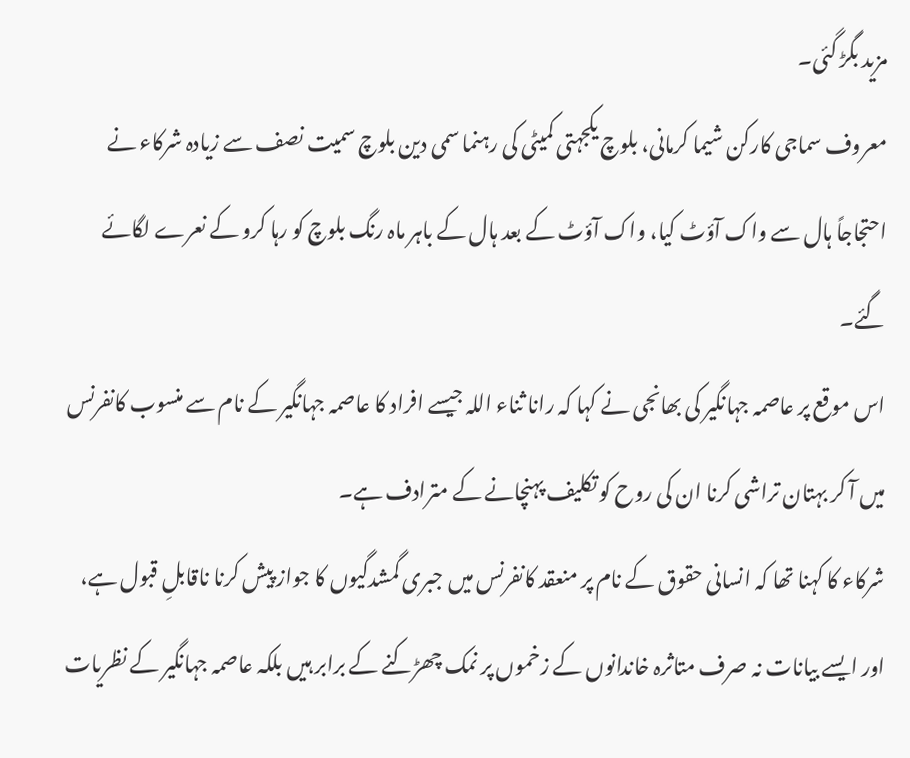مزید بگڑ گئی۔
معروف سماجی کارکن شیما کرمانی، بلوچ یکجہتی کمیٹی کی رہنما سمی دین بلوچ سمیت نصف سے زیادہ شرکاء نے احتجاجاً ہال سے واک آؤٹ کیا، واک آؤٹ کے بعد ہال کے باہر ماہ رنگ بلوچ کو رہا کرو کے نعرے لگائے گئے۔
اس موقع پر عاصمہ جہانگیر کی بھانجی نے کہا کہ رانا ثناء اللہ جیسے افراد کا عاصمہ جہانگیر کے نام سے منسوب کانفرنس میں آ کر بہتان تراشی کرنا ان کی روح کو تکلیف پہنچانے کے مترادف ہے۔
شرکاء کا کہنا تھا کہ انسانی حقوق کے نام پر منعقد کانفرنس میں جبری گمشدگیوں کا جواز پیش کرنا ناقابلِ قبول ہے، اور ایسے بیانات نہ صرف متاثرہ خاندانوں کے زخموں پر نمک چھڑکنے کے برابر ہیں بلکہ عاصمہ جہانگیر کے نظریات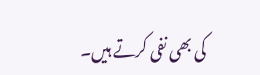کی بھی نفی کرتے ہیں۔